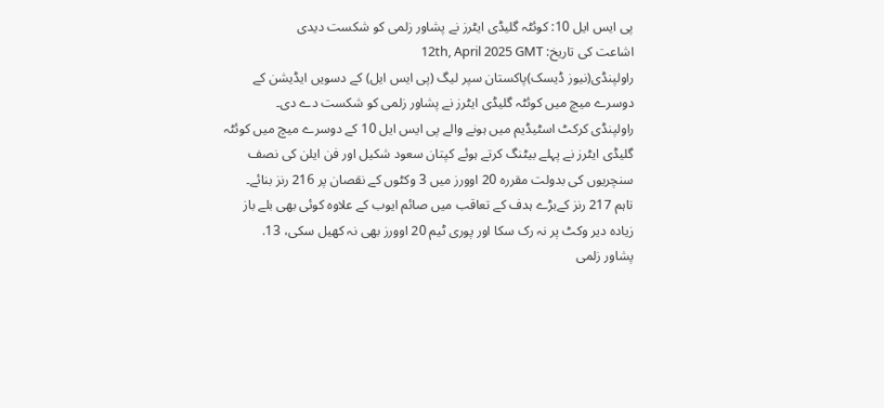پی ایس ایل 10: کوئٹہ گلیڈی ایٹرز نے پشاور زلمی کو شکست دیدی
اشاعت کی تاریخ: 12th, April 2025 GMT
راولپنڈی(نیوز ڈیسک)پاکستان سپر لیگ (پی ایس ایل) کے دسویں ایڈیشن کے دوسرے میچ میں کوئٹہ گلیڈی ایٹرز نے پشاور زلمی کو شکست دے دی۔
راولپنڈی کرکٹ اسٹیڈیم میں ہونے والے پی ایس ایل 10 کے دوسرے میچ میں کوئٹہ گلیڈی ایٹرز نے پہلے بیٹنگ کرتے ہوئے کپتان سعود شکیل اور فن ایلن کی نصف سنچریوں کی بدولت مقررہ 20 اوورز میں 3 وکٹوں کے نقصان پر 216 رنز بنائے۔
تاہم 217 رنز کےبڑے ہدف کے تعاقب میں صائم ایوب کے علاوہ کوئی بھی بلے باز زیادہ دیر وکٹ پر نہ رک سکا اور پوری ٹیم 20 اوورز بھی نہ کھیل سکی، 13.
پشاور زلمی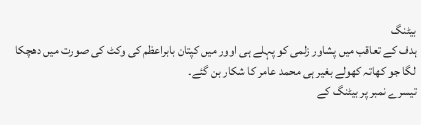بیٹنگ
ہدف کے تعاقب میں پشاور زلمی کو پہلے ہی اوور میں کپتان بابراعظم کی وکٹ کی صورت میں دھچکا لگا جو کھاتہ کھولے بغیر ہی محمد عامر کا شکار بن گئے۔
تیسرے نمبر پر بیٹنگ کے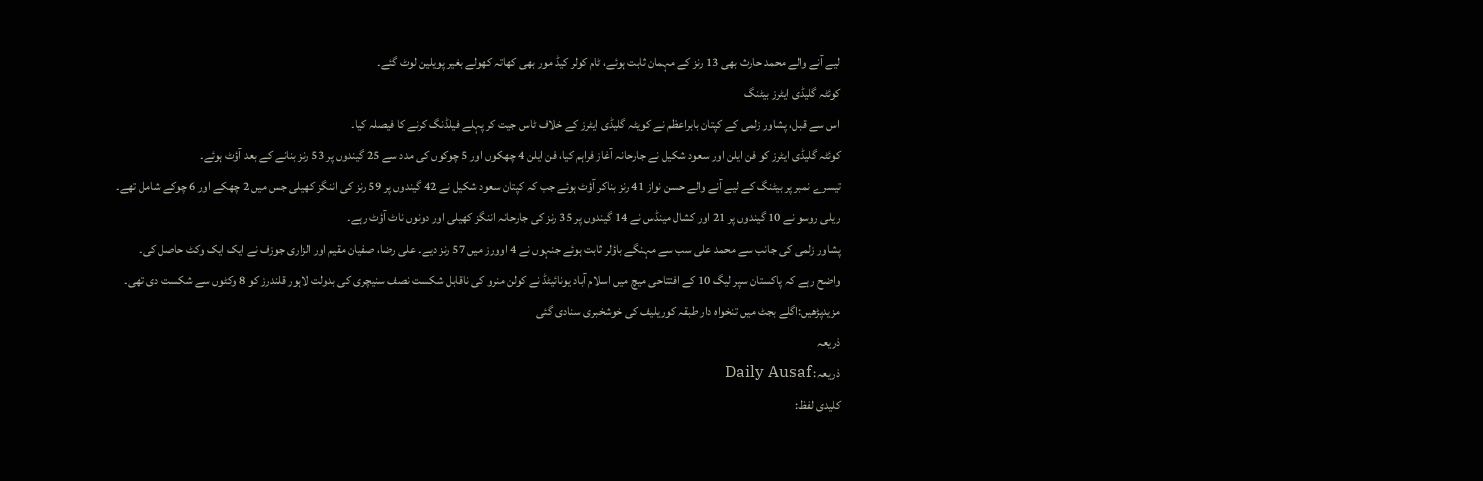لیے آنے والے محمد حارث بھی 13 رنز کے مہمان ثابت ہوئے، ٹام کولر کیڈ مور بھی کھاتہ کھولے بغیر پویلین لوٹ گئے۔
کوئٹہ گلیڈی ایٹرز بیٹنگ
اس سے قبل، پشاور زلمی کے کپتان بابراعظم نے کویٹہ گلیڈی ایٹرز کے خلاف ٹاس جیت کر پہلے فیلڈنگ کرنے کا فیصلہ کیا۔
کوئٹہ گلیڈی ایٹرز کو فن ایلن اور سعود شکیل نے جارحانہ آغاز فراہم کیا، فن ایلن 4 چھکوں اور 5 چوکوں کی مدد سے 25 گیندوں پر 53 رنز بنانے کے بعد آؤٹ ہوئے۔
تیسرے نمبر پر بیٹنگ کے لیے آنے والے حسن نواز 41 رنز بناکر آؤٹ ہوئے جب کہ کپتان سعود شکیل نے 42 گیندوں پر 59 رنز کی اننگز کھیلی جس میں 2 چھکے اور 6 چوکے شامل تھے۔
ریلی روسو نے 10 گیندوں پر 21 اور کشال مینڈس نے 14 گیندوں پر 35 رنز کی جارحانہ اننگز کھیلی اور دونوں ناٹ آؤٹ رہے۔
پشاور زلمی کی جانب سے محمد علی سب سے مہنگے باؤلر ثابت ہوئے جنہوں نے 4 اوورز میں 57 رنز دیے۔ علی رضا، صفیان مقیم اور الزاری جوزف نے ایک ایک وکٹ حاصل کی۔
واضح رہے کہ پاکستان سپر لیگ 10 کے افتتاحی میچ میں اسلام آباد یونائیٹڈ نے کولن منرو کی ناقابل شکست نصف سنیچری کی بدولت لاہور قلندرز کو 8 وکٹوں سے شکست دی تھی۔
مزیدپڑھیں:اگلے بجٹ میں تنخواہ دار طبقہ کوریلیف کی خوشخبری سنادی گئی
ذریعہ
ذریعہ: Daily Ausaf
کلیدی لفظ: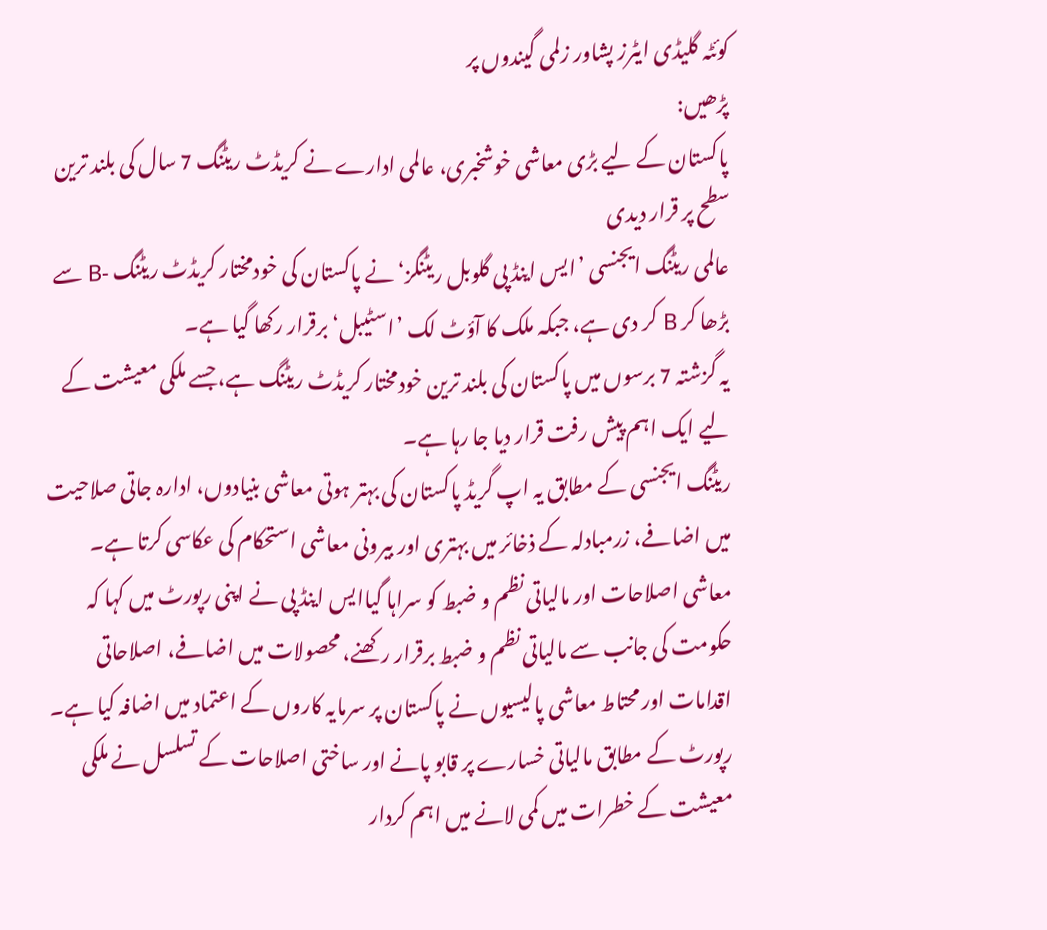کوئٹہ گلیڈی ایٹرز پشاور زلمی گیندوں پر
پڑھیں:
پاکستان کے لیے بڑی معاشی خوشخبری، عالمی ادارے نے کریڈٹ ریٹنگ 7 سال کی بلند ترین سطح پر قرار دیدی
عالمی ریٹنگ ایجنسی ’ایس اینڈ پی گلوبل ریٹنگز‘ نے پاکستان کی خودمختار کریڈٹ ریٹنگ -B سے بڑھا کر B کر دی ہے، جبکہ ملک کا آؤٹ لک ’اسٹیبل‘ برقرار رکھا گیا ہے۔
یہ گزشتہ 7 برسوں میں پاکستان کی بلند ترین خودمختار کریڈٹ ریٹنگ ہے، جسے ملکی معیشت کے لیے ایک اہم پیش رفت قرار دیا جا رہا ہے۔
ریٹنگ ایجنسی کے مطابق یہ اپ گریڈ پاکستان کی بہتر ہوتی معاشی بنیادوں، ادارہ جاتی صلاحیت میں اضافے، زرمبادلہ کے ذخائر میں بہتری اور بیرونی معاشی استحکام کی عکاسی کرتا ہے۔
معاشی اصلاحات اور مالیاتی نظم و ضبط کو سراہا گیاایس اینڈ پی نے اپنی رپورٹ میں کہا کہ حکومت کی جانب سے مالیاتی نظم و ضبط برقرار رکھنے، محصولات میں اضافے، اصلاحاتی اقدامات اور محتاط معاشی پالیسیوں نے پاکستان پر سرمایہ کاروں کے اعتماد میں اضافہ کیا ہے۔
رپورٹ کے مطابق مالیاتی خسارے پر قابو پانے اور ساختی اصلاحات کے تسلسل نے ملکی معیشت کے خطرات میں کمی لانے میں اہم کردار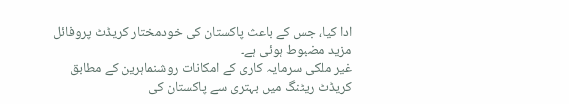ادا کیا، جس کے باعث پاکستان کی خودمختار کریڈٹ پروفائل مزید مضبوط ہوئی ہے۔
غیر ملکی سرمایہ کاری کے امکانات روشنماہرین کے مطابق کریڈٹ ریٹنگ میں بہتری سے پاکستان کی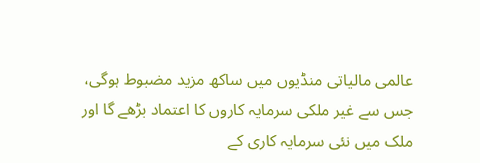عالمی مالیاتی منڈیوں میں ساکھ مزید مضبوط ہوگی، جس سے غیر ملکی سرمایہ کاروں کا اعتماد بڑھے گا اور ملک میں نئی سرمایہ کاری کے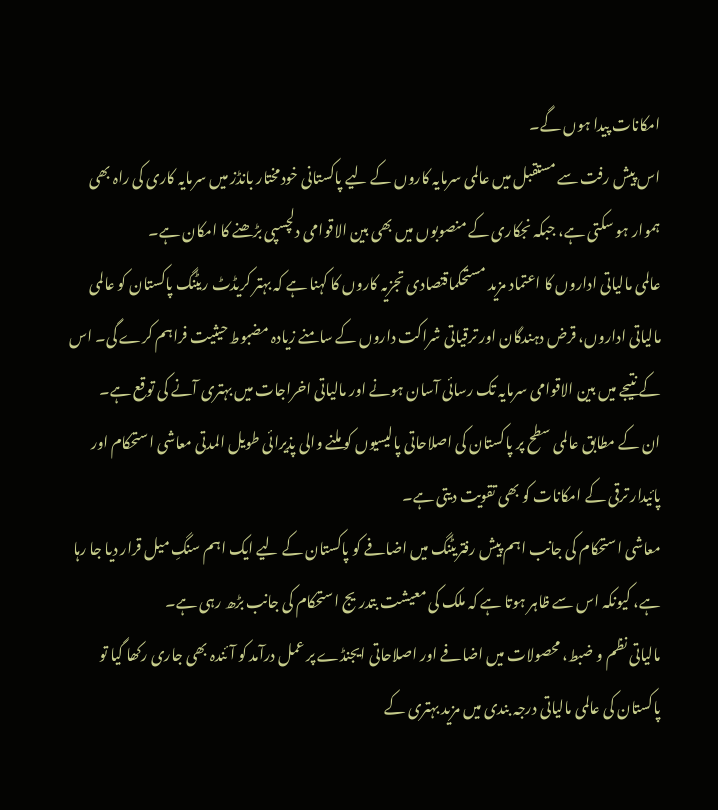امکانات پیدا ہوں گے۔
اس پیش رفت سے مستقبل میں عالمی سرمایہ کاروں کے لیے پاکستانی خودمختار بانڈز میں سرمایہ کاری کی راہ بھی ہموار ہو سکتی ہے، جبکہ نجکاری کے منصوبوں میں بھی بین الاقوامی دلچسپی بڑھنے کا امکان ہے۔
عالمی مالیاتی اداروں کا اعتماد مزید مستحکماقتصادی تجزیہ کاروں کا کہنا ہے کہ بہتر کریڈٹ ریٹنگ پاکستان کو عالمی مالیاتی اداروں، قرض دہندگان اور ترقیاتی شراکت داروں کے سامنے زیادہ مضبوط حیثیت فراہم کرے گی۔ اس کے نتیجے میں بین الاقوامی سرمایہ تک رسائی آسان ہونے اور مالیاتی اخراجات میں بہتری آنے کی توقع ہے۔
ان کے مطابق عالمی سطح پر پاکستان کی اصلاحاتی پالیسیوں کو ملنے والی پذیرائی طویل المدتی معاشی استحکام اور پائیدار ترقی کے امکانات کو بھی تقویت دیتی ہے۔
معاشی استحکام کی جانب اہم پیش رفتریٹنگ میں اضافے کو پاکستان کے لیے ایک اہم سنگِ میل قرار دیا جا رہا ہے، کیونکہ اس سے ظاہر ہوتا ہے کہ ملک کی معیشت بتدریج استحکام کی جانب بڑھ رہی ہے۔
مالیاتی نظم و ضبط، محصولات میں اضافے اور اصلاحاتی ایجنڈے پر عمل درآمد کو آئندہ بھی جاری رکھا گیا تو پاکستان کی عالمی مالیاتی درجہ بندی میں مزید بہتری کے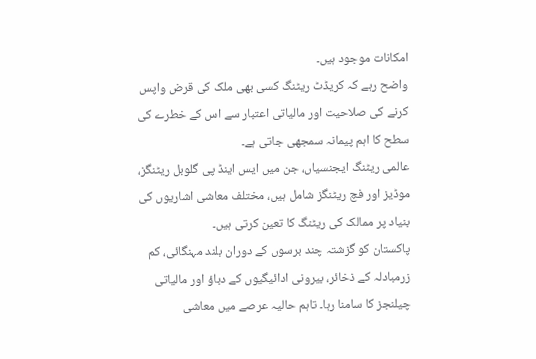امکانات موجود ہیں۔
واضح رہے کہ کریڈٹ ریٹنگ کسی بھی ملک کی قرض واپس کرنے کی صلاحیت اور مالیاتی اعتبار سے اس کے خطرے کی سطح کا اہم پیمانہ سمجھی جاتی ہے۔
عالمی ریٹنگ ایجنسیاں، جن میں ایس اینڈ پی گلوبل ریٹنگز، موڈیز اور فچ ریٹنگز شامل ہیں، مختلف معاشی اشاریوں کی بنیاد پر ممالک کی ریٹنگ کا تعین کرتی ہیں۔
پاکستان کو گزشتہ چند برسوں کے دوران بلند مہنگائی، کم زرمبادلہ کے ذخائر، بیرونی ادائیگیوں کے دباؤ اور مالیاتی چیلنجز کا سامنا رہا۔ تاہم حالیہ عرصے میں معاشی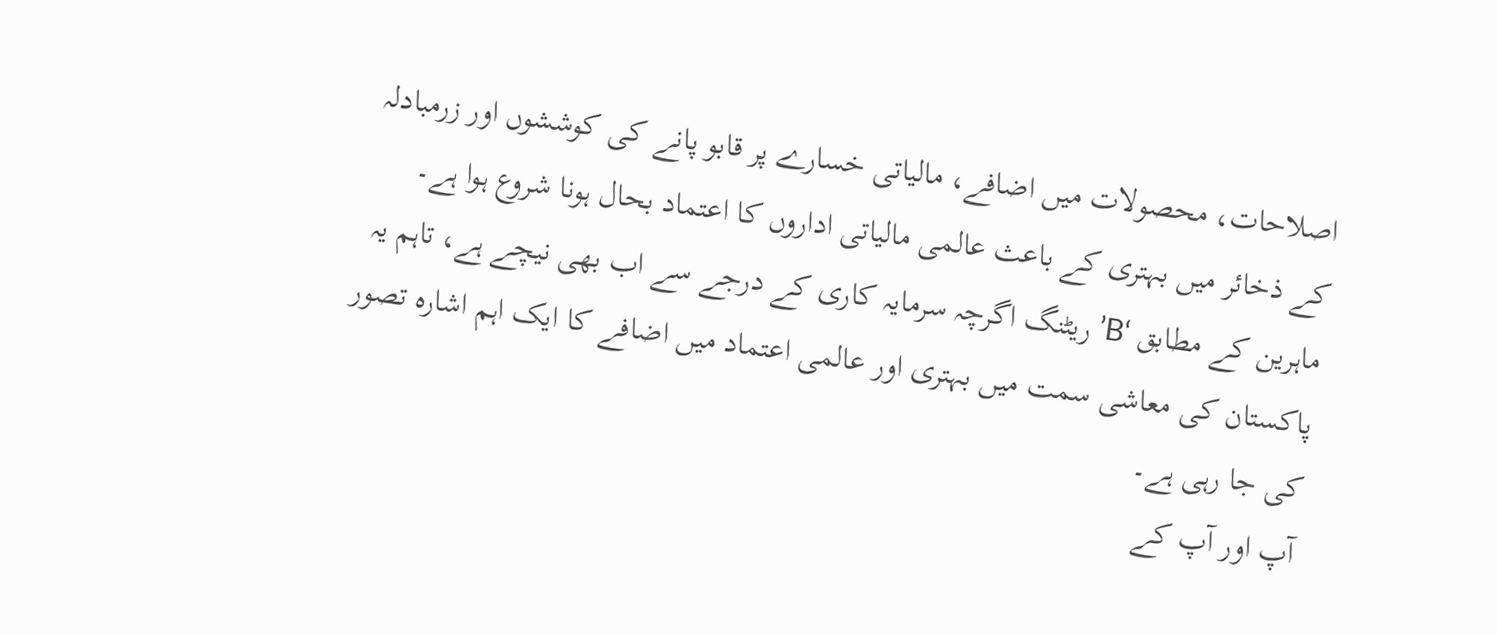اصلاحات، محصولات میں اضافے، مالیاتی خسارے پر قابو پانے کی کوششوں اور زرمبادلہ کے ذخائر میں بہتری کے باعث عالمی مالیاتی اداروں کا اعتماد بحال ہونا شروع ہوا ہے۔
ماہرین کے مطابق ‘B’ ریٹنگ اگرچہ سرمایہ کاری کے درجے سے اب بھی نیچے ہے، تاہم یہ پاکستان کی معاشی سمت میں بہتری اور عالمی اعتماد میں اضافے کا ایک اہم اشارہ تصور کی جا رہی ہے۔
آپ اور آپ کے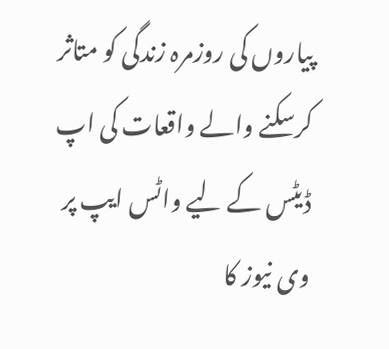پیاروں کی روزمرہ زندگی کو متاثر کرسکنے والے واقعات کی اپ ڈیٹس کے لیے واٹس ایپ پر وی نیوز کا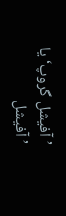’آفیشل گروپ‘ یا ’آفیشل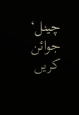چینل‘ جوائن کریں